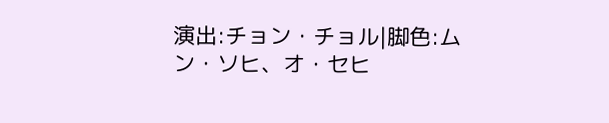演出:チョン・チョル|脚色:ムン・ソヒ、オ・セヒ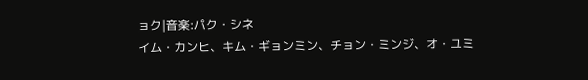ョク|音楽:パク・シネ
イム・カンヒ、キム・ギョンミン、チョン・ミンジ、オ・ユミ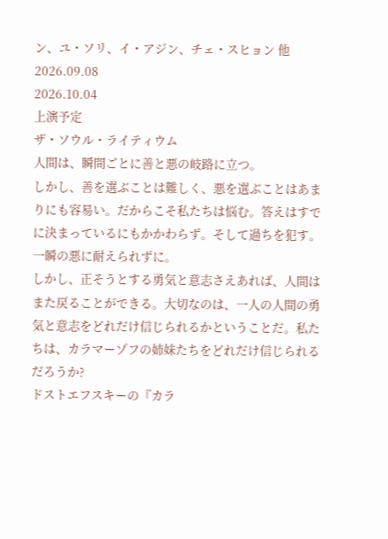ン、ユ・ソリ、イ・アジン、チェ・スヒョン 他
2026.09.08
2026.10.04
上演予定
ザ・ソウル・ライティウム
人間は、瞬間ごとに善と悪の岐路に立つ。
しかし、善を選ぶことは難しく、悪を選ぶことはあまりにも容易い。だからこそ私たちは悩む。答えはすでに決まっているにもかかわらず。そして過ちを犯す。一瞬の悪に耐えられずに。
しかし、正そうとする勇気と意志さえあれば、人間はまた戻ることができる。大切なのは、一人の人間の勇気と意志をどれだけ信じられるかということだ。私たちは、カラマーゾフの姉妹たちをどれだけ信じられるだろうか?
ドストエフスキーの『カラ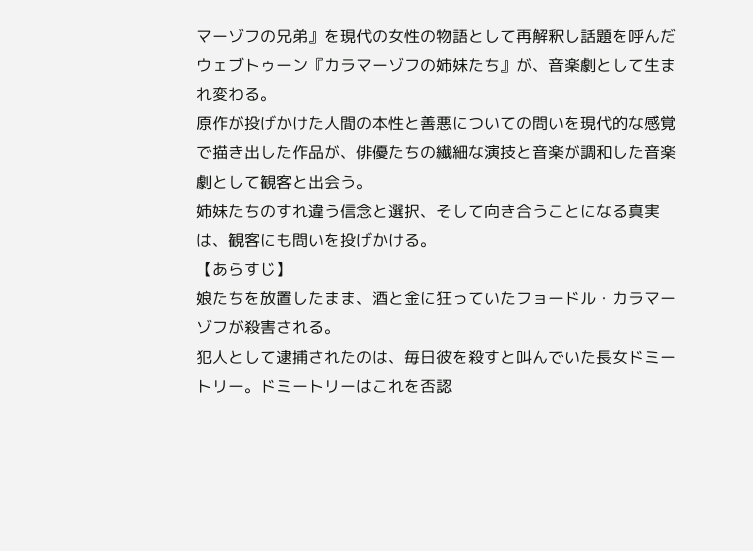マーゾフの兄弟』を現代の女性の物語として再解釈し話題を呼んだウェブトゥーン『カラマーゾフの姉妹たち』が、音楽劇として生まれ変わる。
原作が投げかけた人間の本性と善悪についての問いを現代的な感覚で描き出した作品が、俳優たちの繊細な演技と音楽が調和した音楽劇として観客と出会う。
姉妹たちのすれ違う信念と選択、そして向き合うことになる真実は、観客にも問いを投げかける。
【あらすじ】
娘たちを放置したまま、酒と金に狂っていたフョードル・カラマーゾフが殺害される。
犯人として逮捕されたのは、毎日彼を殺すと叫んでいた長女ドミートリー。ドミートリーはこれを否認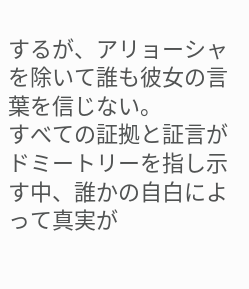するが、アリョーシャを除いて誰も彼女の言葉を信じない。
すべての証拠と証言がドミートリーを指し示す中、誰かの自白によって真実が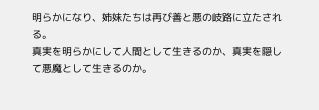明らかになり、姉妹たちは再び善と悪の岐路に立たされる。
真実を明らかにして人間として生きるのか、真実を隠して悪魔として生きるのか。